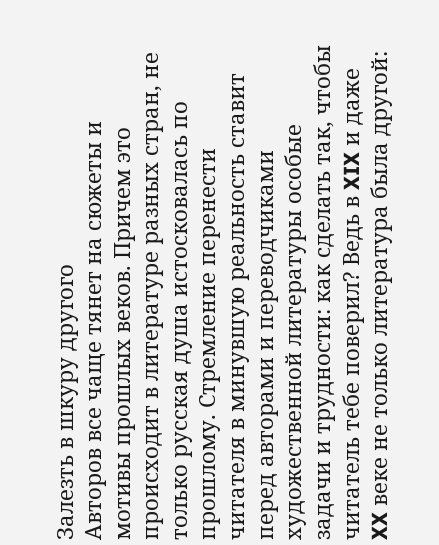Залезть в шкуру другого
Авторов все чаще тянет на сюжеты и мотивы прошлых веков. Причем это происходит в литературе разных стран, не только русская душа истосковалась по прошлому. Стремление перенести читателя в минувшую реальность ставит перед авторами и переводчиками художественной литературы особые задачи и трудности: как сделать так, чтобы читатель тебе поверил? Ведь в XIX и даже XX веке не только литература была другой: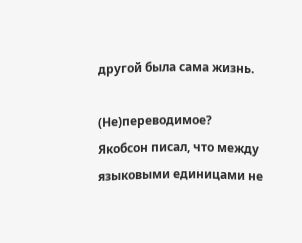другой была сама жизнь.

(Не)переводимое?
Якобсон писал, что между языковыми единицами не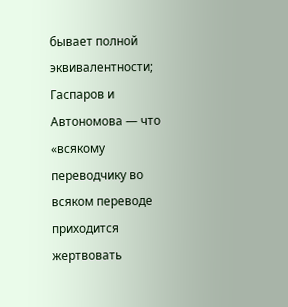бывает полной эквивалентности; Гаспаров и Автономова — что «всякому переводчику во всяком переводе приходится жертвовать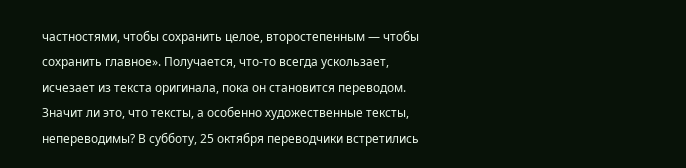частностями, чтобы сохранить целое, второстепенным — чтобы сохранить главное». Получается, что-то всегда ускользает, исчезает из текста оригинала, пока он становится переводом. Значит ли это, что тексты, а особенно художественные тексты, непереводимы? В субботу, 25 октября переводчики встретились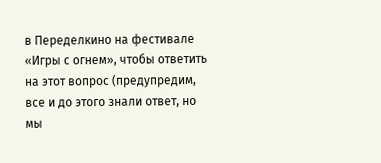в Переделкино на фестивале «Игры с огнем», чтобы ответить на этот вопрос (предупредим, все и до этого знали ответ, но мы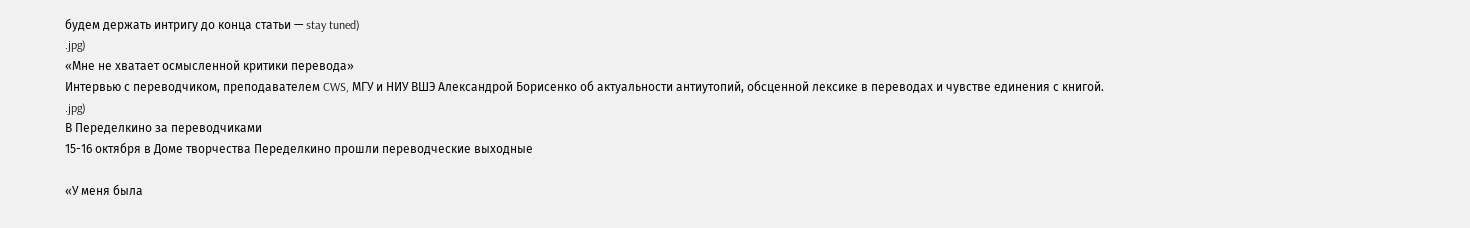будем держать интригу до конца статьи — stay tuned)
.jpg)
«Мне не хватает осмысленной критики перевода»
Интервью с переводчиком, преподавателем CWS, МГУ и НИУ ВШЭ Александрой Борисенко об актуальности антиутопий, обсценной лексике в переводах и чувстве единения с книгой.
.jpg)
В Переделкино за переводчиками
15-16 октября в Доме творчества Переделкино прошли переводческие выходные

«У меня была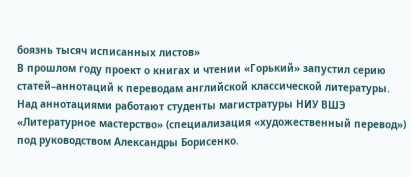боязнь тысяч исписанных листов»
В прошлом году проект о книгах и чтении «Горький» запустил серию статей–аннотаций к переводам английской классической литературы. Над аннотациями работают студенты магистратуры НИУ ВШЭ «Литературное мастерство» (специализация «художественный перевод») под руководством Александры Борисенко.